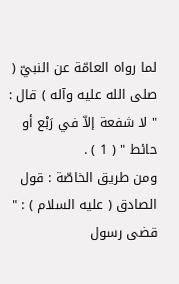لما رواه العامّة عن النبيّ ( صلى الله عليه وآله ) قال : " لا شفعة إلاّ في رَبْع أو حائط " ( 1 ) .
ومن طريق الخاصّة : قول الصادق ( عليه السلام ) : " قضى رسول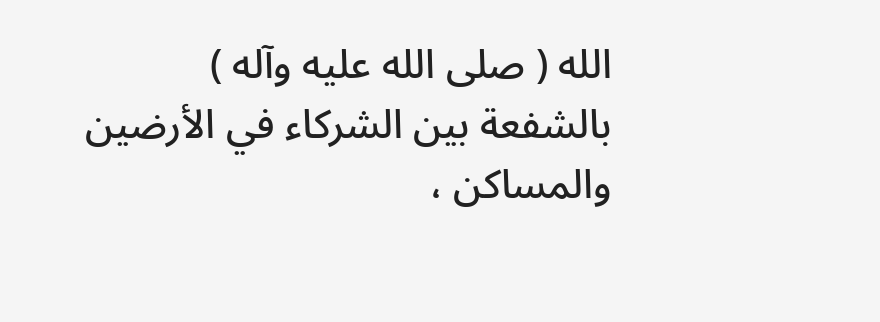الله ( صلى الله عليه وآله )
بالشفعة بين الشركاء في الأرضين والمساكن ،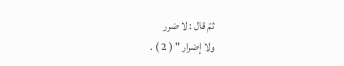ثمّ قال : لا ضرر
ولا إضرار " ( 2 ) .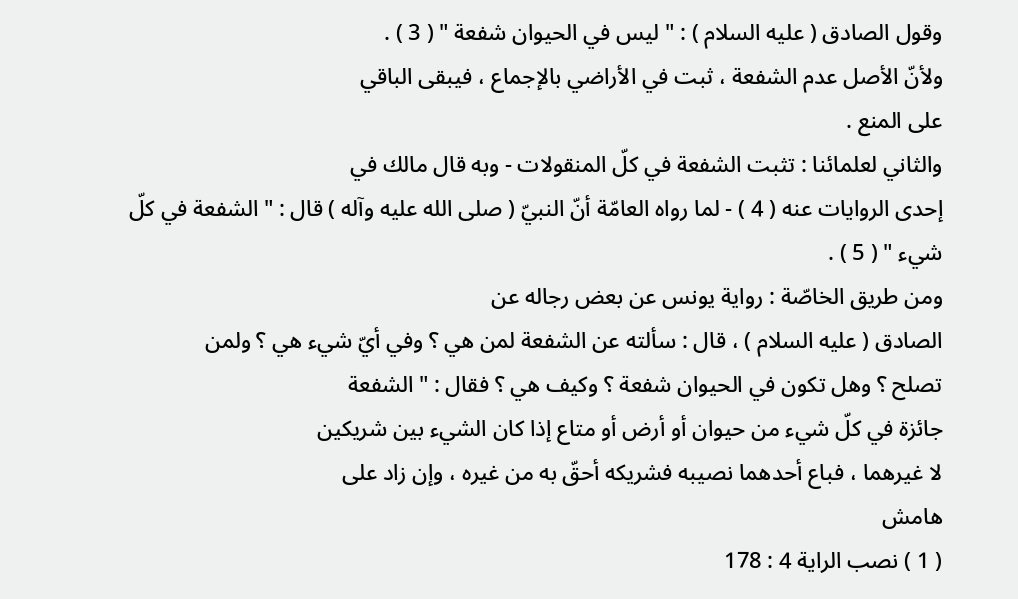وقول الصادق ( عليه السلام ) : " ليس في الحيوان شفعة " ( 3 ) .
ولأنّ الأصل عدم الشفعة ، ثبت في الأراضي بالإجماع ، فيبقى الباقي
على المنع .
والثاني لعلمائنا : تثبت الشفعة في كلّ المنقولات - وبه قال مالك في
إحدى الروايات عنه ( 4 ) - لما رواه العامّة أنّ النبيّ ( صلى الله عليه وآله ) قال : " الشفعة في كلّ
شيء " ( 5 ) .
ومن طريق الخاصّة : رواية يونس عن بعض رجاله عن
الصادق ( عليه السلام ) ، قال : سألته عن الشفعة لمن هي ؟ وفي أيّ شيء هي ؟ ولمن
تصلح ؟ وهل تكون في الحيوان شفعة ؟ وكيف هي ؟ فقال : " الشفعة
جائزة في كلّ شيء من حيوان أو أرض أو متاع إذا كان الشيء بين شريكين
لا غيرهما ، فباع أحدهما نصيبه فشريكه أحقّ به من غيره ، وإن زاد على
هامش
( 1 ) نصب الراية 4 : 178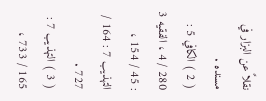نقلاً عن البزار في مسنده .
( 2 ) الكافي 5 : 280 / 4 ، الفقيه 3 : 45 / 154 ، التهذيب 7 : 164 / 727 .
( 3 ) التهذيب 7 : 165 / 733 ،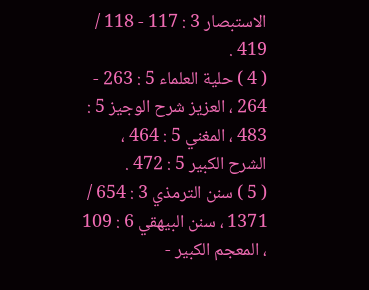الاستبصار 3 : 117 - 118 / 419 .
( 4 ) حلية العلماء 5 : 263 - 264 ، العزيز شرح الوجيز 5 : 483 ، المغني 5 : 464 ،
الشرح الكبير 5 : 472 .
( 5 ) سنن الترمذي 3 : 654 / 1371 ، سنن البيهقي 6 : 109 ، المعجم الكبير -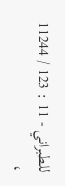للطبراني - 11 : 123 / 11244 ،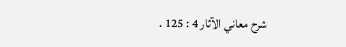شرح معاني الآثار 4 : 125 .